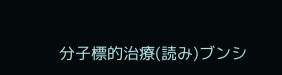分子標的治療(読み)ブンシ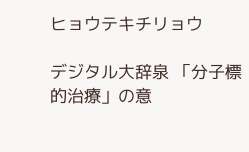ヒョウテキチリョウ

デジタル大辞泉 「分子標的治療」の意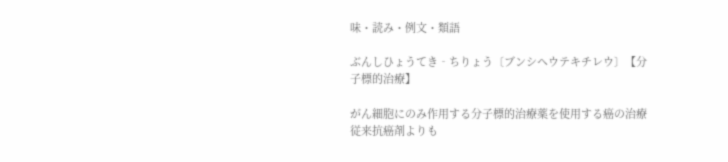味・読み・例文・類語

ぶんしひょうてき‐ちりょう〔ブンシヘウテキチレウ〕【分子標的治療】

がん細胞にのみ作用する分子標的治療薬を使用する癌の治療従来抗癌剤よりも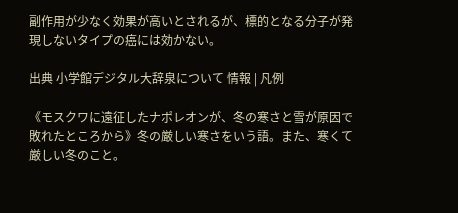副作用が少なく効果が高いとされるが、標的となる分子が発現しないタイプの癌には効かない。

出典 小学館デジタル大辞泉について 情報 | 凡例

《モスクワに遠征したナポレオンが、冬の寒さと雪が原因で敗れたところから》冬の厳しい寒さをいう語。また、寒くて厳しい冬のこと。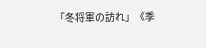「冬将軍の訪れ」《季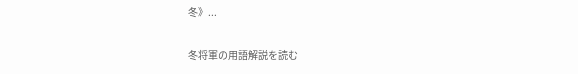冬》...

冬将軍の用語解説を読む